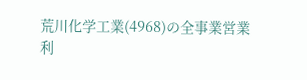荒川化学工業(4968)の全事業営業利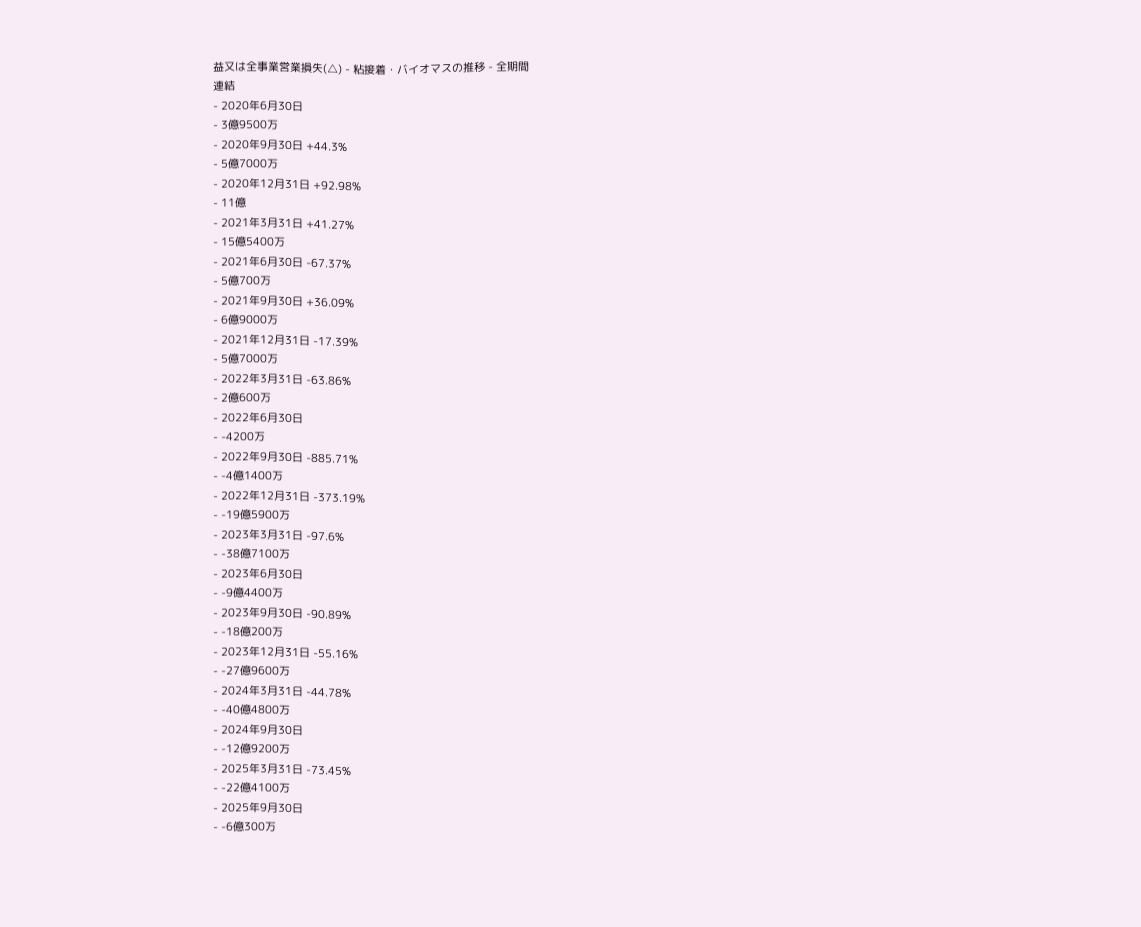益又は全事業営業損失(△) - 粘接着・バイオマスの推移 - 全期間
連結
- 2020年6月30日
- 3億9500万
- 2020年9月30日 +44.3%
- 5億7000万
- 2020年12月31日 +92.98%
- 11億
- 2021年3月31日 +41.27%
- 15億5400万
- 2021年6月30日 -67.37%
- 5億700万
- 2021年9月30日 +36.09%
- 6億9000万
- 2021年12月31日 -17.39%
- 5億7000万
- 2022年3月31日 -63.86%
- 2億600万
- 2022年6月30日
- -4200万
- 2022年9月30日 -885.71%
- -4億1400万
- 2022年12月31日 -373.19%
- -19億5900万
- 2023年3月31日 -97.6%
- -38億7100万
- 2023年6月30日
- -9億4400万
- 2023年9月30日 -90.89%
- -18億200万
- 2023年12月31日 -55.16%
- -27億9600万
- 2024年3月31日 -44.78%
- -40億4800万
- 2024年9月30日
- -12億9200万
- 2025年3月31日 -73.45%
- -22億4100万
- 2025年9月30日
- -6億300万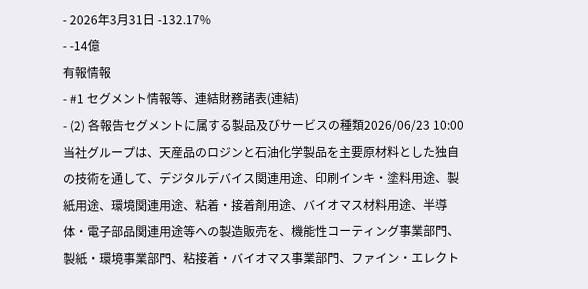- 2026年3月31日 -132.17%
- -14億
有報情報
- #1 セグメント情報等、連結財務諸表(連結)
- (2) 各報告セグメントに属する製品及びサービスの種類2026/06/23 10:00
当社グループは、天産品のロジンと石油化学製品を主要原材料とした独自の技術を通して、デジタルデバイス関連用途、印刷インキ・塗料用途、製紙用途、環境関連用途、粘着・接着剤用途、バイオマス材料用途、半導体・電子部品関連用途等への製造販売を、機能性コーティング事業部門、製紙・環境事業部門、粘接着・バイオマス事業部門、ファイン・エレクト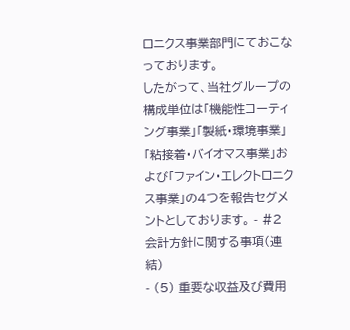ロニクス事業部門にておこなっております。
したがって、当社グループの構成単位は「機能性コーティング事業」「製紙・環境事業」「粘接着・バイオマス事業」および「ファイン・エレクトロニクス事業」の4つを報告セグメントとしております。 - #2 会計方針に関する事項(連結)
- (5) 重要な収益及び費用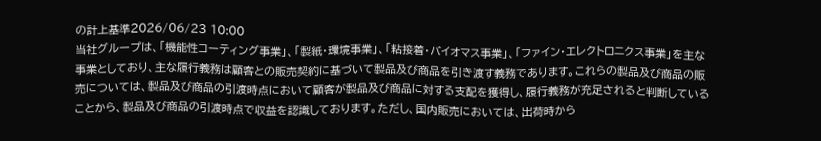の計上基準2026/06/23 10:00
当社グループは、「機能性コーティング事業」、「製紙・環境事業」、「粘接着・バイオマス事業」、「ファイン・エレクトロニクス事業」を主な事業としており、主な履行義務は顧客との販売契約に基づいて製品及び商品を引き渡す義務であります。これらの製品及び商品の販売については、製品及び商品の引渡時点において顧客が製品及び商品に対する支配を獲得し、履行義務が充足されると判断していることから、製品及び商品の引渡時点で収益を認識しております。ただし、国内販売においては、出荷時から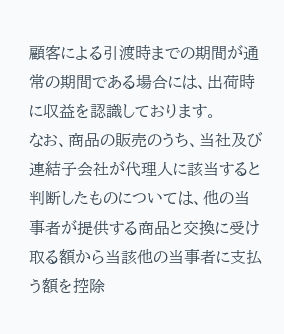顧客による引渡時までの期間が通常の期間である場合には、出荷時に収益を認識しております。
なお、商品の販売のうち、当社及び連結子会社が代理人に該当すると判断したものについては、他の当事者が提供する商品と交換に受け取る額から当該他の当事者に支払う額を控除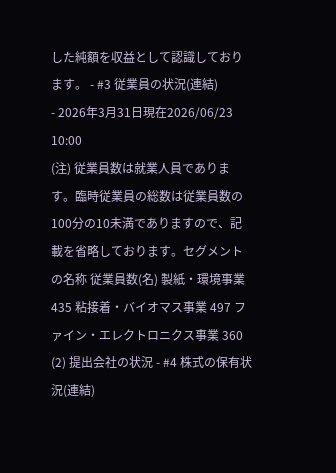した純額を収益として認識しております。 - #3 従業員の状況(連結)
- 2026年3月31日現在2026/06/23 10:00
(注) 従業員数は就業人員であります。臨時従業員の総数は従業員数の100分の10未満でありますので、記載を省略しております。セグメントの名称 従業員数(名) 製紙・環境事業 435 粘接着・バイオマス事業 497 ファイン・エレクトロニクス事業 360
(2) 提出会社の状況 - #4 株式の保有状況(連結)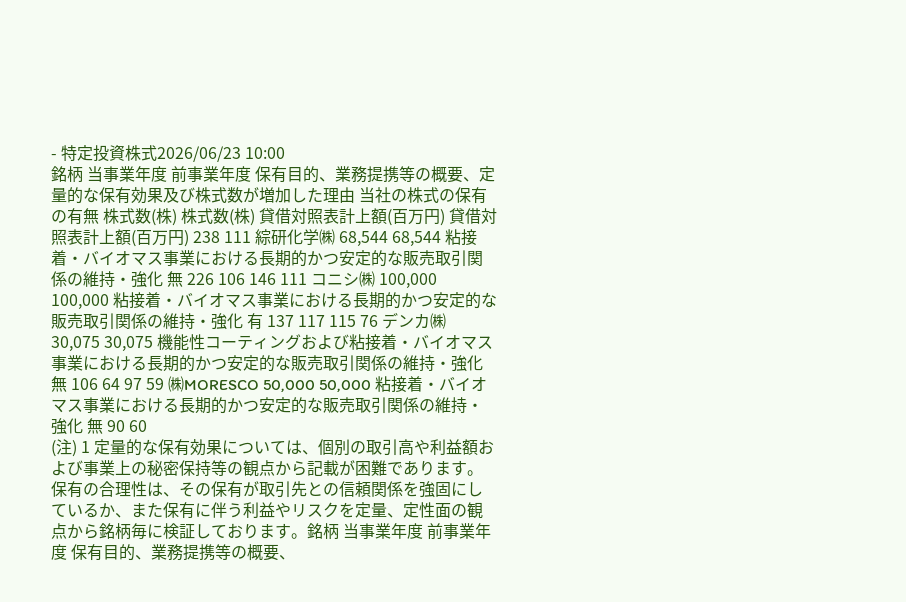- 特定投資株式2026/06/23 10:00
銘柄 当事業年度 前事業年度 保有目的、業務提携等の概要、定量的な保有効果及び株式数が増加した理由 当社の株式の保有の有無 株式数(株) 株式数(株) 貸借対照表計上額(百万円) 貸借対照表計上額(百万円) 238 111 綜研化学㈱ 68,544 68,544 粘接着・バイオマス事業における長期的かつ安定的な販売取引関係の維持・強化 無 226 106 146 111 コニシ㈱ 100,000 100,000 粘接着・バイオマス事業における長期的かつ安定的な販売取引関係の維持・強化 有 137 117 115 76 デンカ㈱ 30,075 30,075 機能性コーティングおよび粘接着・バイオマス事業における長期的かつ安定的な販売取引関係の維持・強化 無 106 64 97 59 ㈱MORESCO 50,000 50,000 粘接着・バイオマス事業における長期的かつ安定的な販売取引関係の維持・強化 無 90 60
(注) 1 定量的な保有効果については、個別の取引高や利益額および事業上の秘密保持等の観点から記載が困難であります。保有の合理性は、その保有が取引先との信頼関係を強固にしているか、また保有に伴う利益やリスクを定量、定性面の観点から銘柄毎に検証しております。銘柄 当事業年度 前事業年度 保有目的、業務提携等の概要、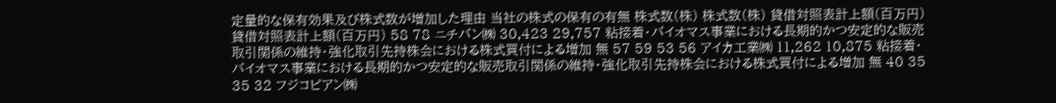定量的な保有効果及び株式数が増加した理由 当社の株式の保有の有無 株式数(株) 株式数(株) 貸借対照表計上額(百万円) 貸借対照表計上額(百万円) 58 78 ニチバン㈱ 30,423 29,757 粘接着・バイオマス事業における長期的かつ安定的な販売取引関係の維持・強化取引先持株会における株式買付による増加 無 57 59 53 56 アイカ工業㈱ 11,262 10,875 粘接着・バイオマス事業における長期的かつ安定的な販売取引関係の維持・強化取引先持株会における株式買付による増加 無 40 35 35 32 フジコピアン㈱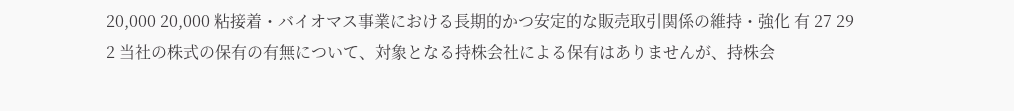20,000 20,000 粘接着・バイオマス事業における長期的かつ安定的な販売取引関係の維持・強化 有 27 29
2 当社の株式の保有の有無について、対象となる持株会社による保有はありませんが、持株会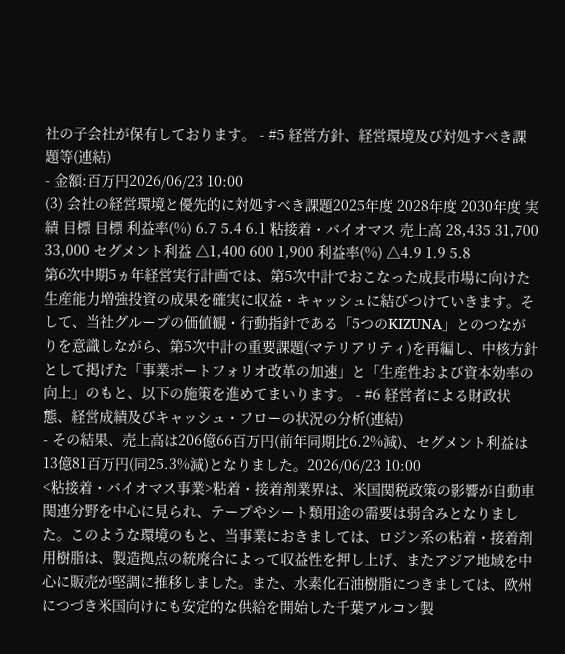社の子会社が保有しております。 - #5 経営方針、経営環境及び対処すべき課題等(連結)
- 金額:百万円2026/06/23 10:00
(3) 会社の経営環境と優先的に対処すべき課題2025年度 2028年度 2030年度 実績 目標 目標 利益率(%) 6.7 5.4 6.1 粘接着・バイオマス 売上高 28,435 31,700 33,000 セグメント利益 △1,400 600 1,900 利益率(%) △4.9 1.9 5.8
第6次中期5ヵ年経営実行計画では、第5次中計でおこなった成長市場に向けた生産能力増強投資の成果を確実に収益・キャッシュに結びつけていきます。そして、当社グループの価値観・行動指針である「5つのKIZUNA」とのつながりを意識しながら、第5次中計の重要課題(マテリアリティ)を再編し、中核方針として掲げた「事業ポートフォリオ改革の加速」と「生産性および資本効率の向上」のもと、以下の施策を進めてまいります。 - #6 経営者による財政状態、経営成績及びキャッシュ・フローの状況の分析(連結)
- その結果、売上高は206億66百万円(前年同期比6.2%減)、セグメント利益は13億81百万円(同25.3%減)となりました。2026/06/23 10:00
<粘接着・バイオマス事業>粘着・接着剤業界は、米国関税政策の影響が自動車関連分野を中心に見られ、テープやシート類用途の需要は弱含みとなりました。このような環境のもと、当事業におきましては、ロジン系の粘着・接着剤用樹脂は、製造拠点の統廃合によって収益性を押し上げ、またアジア地域を中心に販売が堅調に推移しました。また、水素化石油樹脂につきましては、欧州につづき米国向けにも安定的な供給を開始した千葉アルコン製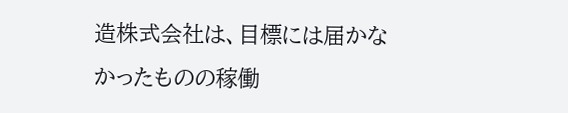造株式会社は、目標には届かなかったものの稼働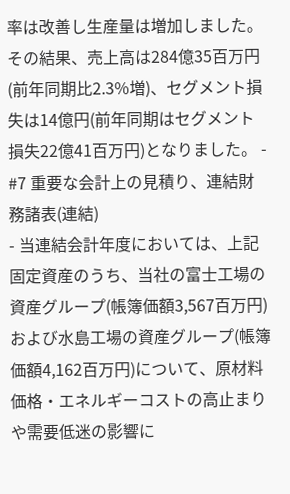率は改善し生産量は増加しました。
その結果、売上高は284億35百万円(前年同期比2.3%増)、セグメント損失は14億円(前年同期はセグメント損失22億41百万円)となりました。 - #7 重要な会計上の見積り、連結財務諸表(連結)
- 当連結会計年度においては、上記固定資産のうち、当社の富士工場の資産グループ(帳簿価額3,567百万円)および水島工場の資産グループ(帳簿価額4,162百万円)について、原材料価格・エネルギーコストの高止まりや需要低迷の影響に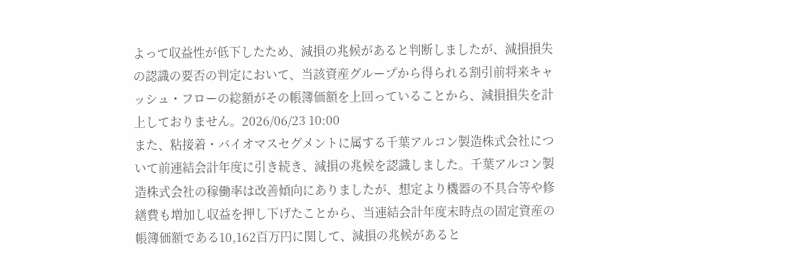よって収益性が低下したため、減損の兆候があると判断しましたが、減損損失の認識の要否の判定において、当該資産グループから得られる割引前将来キャッシュ・フローの総額がその帳簿価額を上回っていることから、減損損失を計上しておりません。2026/06/23 10:00
また、粘接着・バイオマスセグメントに属する千葉アルコン製造株式会社について前連結会計年度に引き続き、減損の兆候を認識しました。千葉アルコン製造株式会社の稼働率は改善傾向にありましたが、想定より機器の不具合等や修繕費も増加し収益を押し下げたことから、当連結会計年度末時点の固定資産の帳簿価額である10,162百万円に関して、減損の兆候があると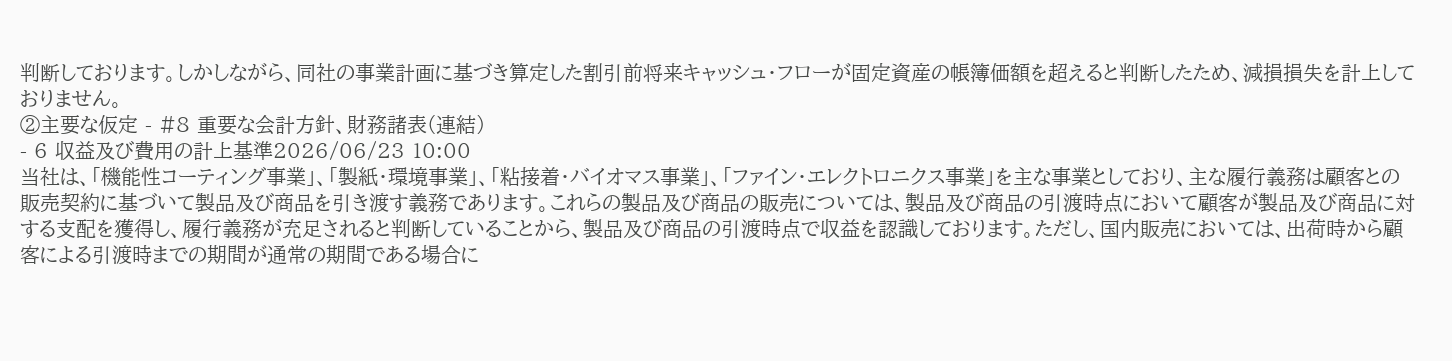判断しております。しかしながら、同社の事業計画に基づき算定した割引前将来キャッシュ・フローが固定資産の帳簿価額を超えると判断したため、減損損失を計上しておりません。
②主要な仮定 - #8 重要な会計方針、財務諸表(連結)
- 6 収益及び費用の計上基準2026/06/23 10:00
当社は、「機能性コーティング事業」、「製紙・環境事業」、「粘接着・バイオマス事業」、「ファイン・エレクトロニクス事業」を主な事業としており、主な履行義務は顧客との販売契約に基づいて製品及び商品を引き渡す義務であります。これらの製品及び商品の販売については、製品及び商品の引渡時点において顧客が製品及び商品に対する支配を獲得し、履行義務が充足されると判断していることから、製品及び商品の引渡時点で収益を認識しております。ただし、国内販売においては、出荷時から顧客による引渡時までの期間が通常の期間である場合に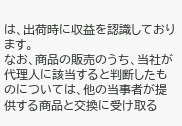は、出荷時に収益を認識しております。
なお、商品の販売のうち、当社が代理人に該当すると判断したものについては、他の当事者が提供する商品と交換に受け取る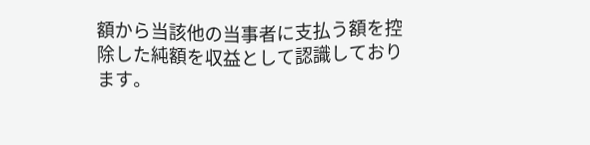額から当該他の当事者に支払う額を控除した純額を収益として認識しております。